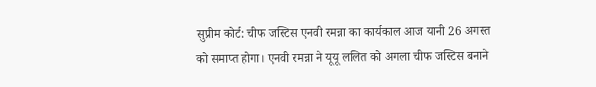सुप्रीम कोर्ट: चीफ जस्टिस एनवी रमन्ना का कार्यकाल आज यानी 26 अगस्त को समाप्त होगा। एनवी रमन्ना ने यूयू ललित को अगला चीफ जस्टिस बनाने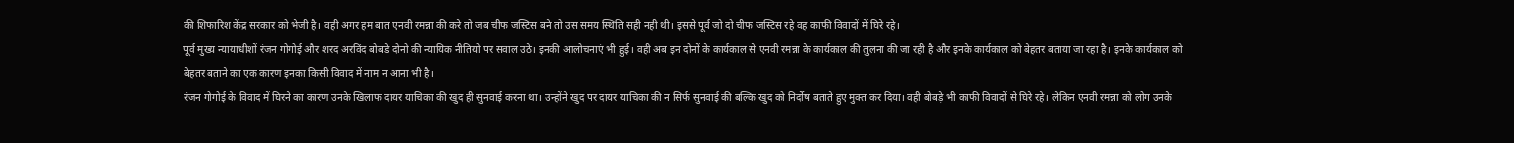की शिफारिश केंद्र सरकार को भेजी है। वही अगर हम बात एनवी रमन्ना की करे तो जब चीफ जस्टिस बने तो उस समय स्थिति सही नही थी। इससे पूर्व जो दो चीफ जस्टिस रहे वह काफी विवादों में घिरे रहे।
पूर्व मुख्य न्यायाधीशों रंजन गोगोई और शरद अरविंद बोबडे दोनो की न्यायिक नीतियो पर सवाल उठे। इनकी आलोचनाएं भी हुई। वही अब इन दोनों के कार्यकाल से एनवी रमन्ना के कार्यकाल की तुलना की जा रही है और इनके कार्यकाल को बेहतर बताया जा रहा है। इनके कार्यकाल को बेहतर बताने का एक कारण इनका किसी विवाद में नाम न आना भी है।
रंजन गोगोई के विवाद में घिरने का कारण उनके खिलाफ दायर याचिका की खुद ही सुनवाई करना था। उन्होंने खुद पर दायर याचिका की न सिर्फ सुनवाई की बल्कि खुद को निर्दोष बताते हुए मुक्त कर दिया। वही बोबड़े भी काफी विवादों से घिरे रहे। लेकिन एनवी रमन्ना को लोग उनके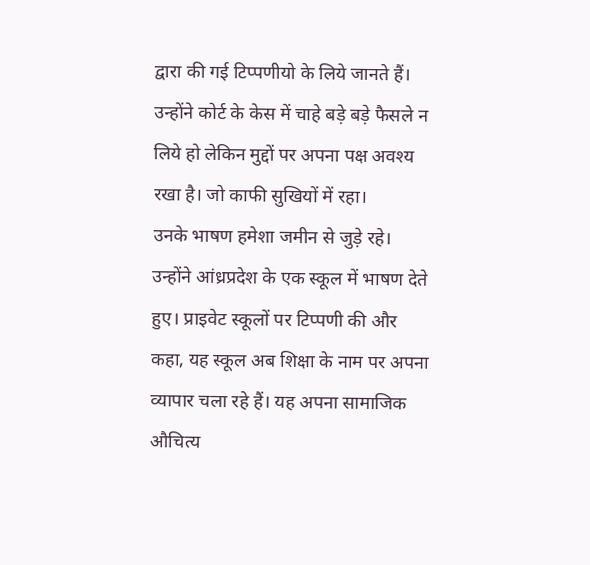द्वारा की गई टिप्पणीयो के लिये जानते हैं। उन्होंने कोर्ट के केस में चाहे बड़े बड़े फैसले न लिये हो लेकिन मुद्दों पर अपना पक्ष अवश्य रखा है। जो काफी सुखियों में रहा।
उनके भाषण हमेशा जमीन से जुड़े रहे। उन्होंने आंध्रप्रदेश के एक स्कूल में भाषण देते हुए। प्राइवेट स्कूलों पर टिप्पणी की और कहा, यह स्कूल अब शिक्षा के नाम पर अपना व्यापार चला रहे हैं। यह अपना सामाजिक औचित्य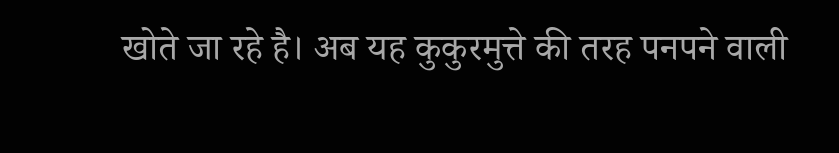खोते जा रहे है। अब यह कुकुरमुत्ते की तरह पनपने वाली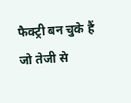फैक्ट्री बन चुके हैं जो तेजी से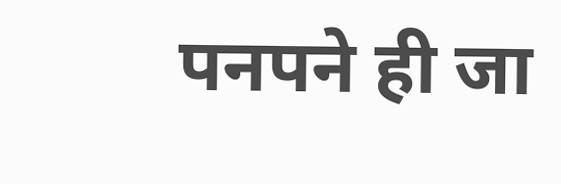पनपने ही जा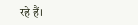रहे हैं।